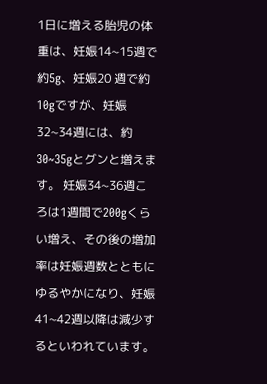1日に増える胎児の体重は、妊娠14~15週で約5g、妊娠20 週で約10gですが、妊娠32~34週には、約30~35gとグンと増えます。 妊娠34~36週ころは1週間で200gくらい増え、その後の増加率は妊娠週数とともにゆるやかになり、妊娠41~42週以降は減少するといわれています。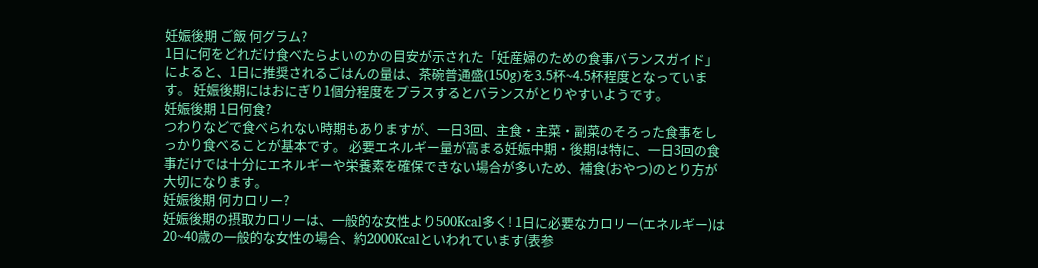妊娠後期 ご飯 何グラム?
1日に何をどれだけ食べたらよいのかの目安が示された「妊産婦のための食事バランスガイド」によると、1日に推奨されるごはんの量は、茶碗普通盛(150g)を3.5杯~4.5杯程度となっています。 妊娠後期にはおにぎり1個分程度をプラスするとバランスがとりやすいようです。
妊娠後期 1日何食?
つわりなどで食べられない時期もありますが、一日3回、主食・主菜・副菜のそろった食事をしっかり食べることが基本です。 必要エネルギー量が高まる妊娠中期・後期は特に、一日3回の食事だけでは十分にエネルギーや栄養素を確保できない場合が多いため、補食(おやつ)のとり方が大切になります。
妊娠後期 何カロリー?
妊娠後期の摂取カロリーは、一般的な女性より500Kcal多く! 1日に必要なカロリー(エネルギー)は20~40歳の一般的な女性の場合、約2000Kcalといわれています(表参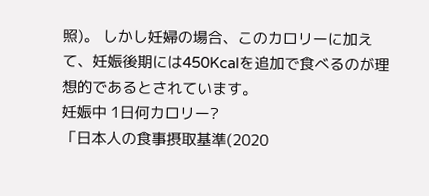照)。 しかし妊婦の場合、このカロリーに加えて、妊娠後期には450Kcalを追加で食べるのが理想的であるとされています。
妊娠中 1日何カロリー?
「日本人の食事摂取基準(2020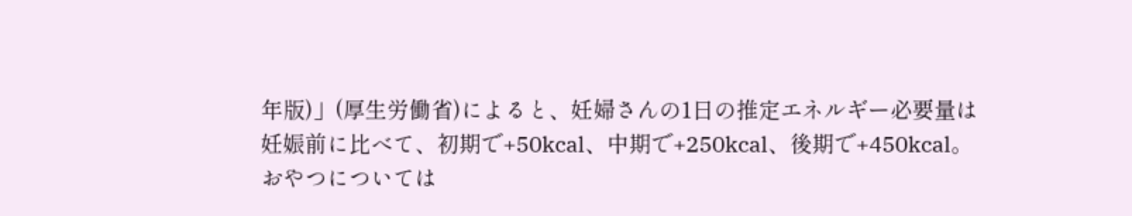年版)」(厚生労働省)によると、妊婦さんの1日の推定エネルギー必要量は妊娠前に比べて、初期で+50kcal、中期で+250kcal、後期で+450kcal。 おやつについては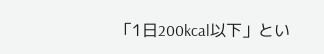「1日200kcal以下」とい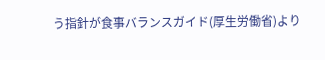う指針が食事バランスガイド(厚生労働省)より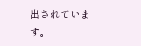出されています。